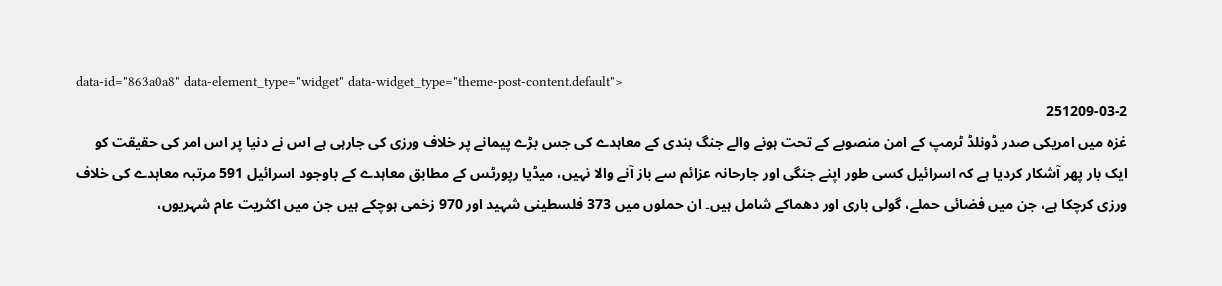data-id="863a0a8" data-element_type="widget" data-widget_type="theme-post-content.default">
251209-03-2
غزہ میں امریکی صدر ڈونلڈ ٹرمپ کے امن منصوبے کے تحت ہونے والے جنگ بندی کے معاہدے کی جس بڑے پیمانے پر خلاف ورزی کی جارہی ہے اس نے دنیا پر اس امر کی حقیقت کو ایک بار پھر آشکار کردیا ہے کہ اسرائیل کسی طور اپنے جنگی اور جارحانہ عزائم سے باز آنے والا نہیں، میڈیا رپورٹس کے مطابق معاہدے کے باوجود اسرائیل 591 مرتبہ معاہدے کی خلاف ورزی کرچکا ہے، جن میں فضائی حملے، گولی باری اور دھماکے شامل ہیں۔ ان حملوں میں 373 فلسطینی شہید اور 970 زخمی ہوچکے ہیں جن میں اکثریت عام شہریوں،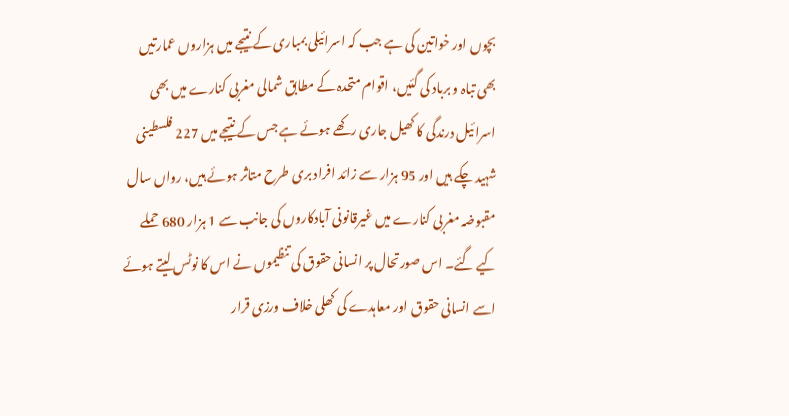بچوں اور خواتین کی ہے جب کہ اسرائیلی بمباری کے نتیجے میں ہزاروں عمارتیں بھی تباہ و برباد کی گئیں، اقوام متحدہ کے مطابق شمالی مغربی کنارے میں بھی اسرائیل درندگی کا کھیل جاری رکھے ہوئے ہے جس کے نتیجے میں 227 فلسطینی شہید چکے ہیں اور 95 ہزار سے زائد افراد بری طرح متاثر ہوئے ہیں، رواں سال مقبوضہ مغربی کنارے میں غیرقانونی آبادکاروں کی جانب سے 1 ہزار 680 حملے کیے گئے۔ اس صورتحال پر انسانی حقوق کی تنظیموں نے اس کا نوٹس لیتے ہوئے اسے انسانی حقوق اور معاہدے کی کھلی خلاف ورزی قرار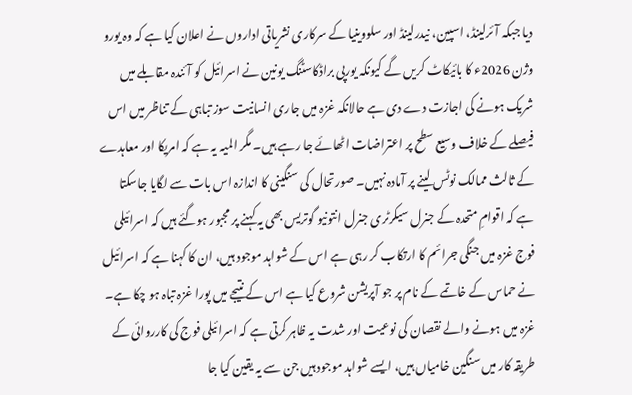دیا جبکہ آئرلینڈ، اسپین، نیدرلینڈ اور سلووینیا کے سرکاری نشریاتی اداروں نے اعلان کیا ہے کہ وہ یورو وژن 2026ء کا بائیکاٹ کریں گے کیونکہ یورپی براڈکاسٹنگ یونین نے اسرائیل کو آئندہ مقابلے میں شریک ہونے کی اجازت دے دی ہے حالانکہ غزہ میں جاری انسانیت سوز تباہی کے تناظر میں اس فیصلے کے خلاف وسیع سطح پر اعتراضات اٹھائے جا رہے ہیں۔ مگر المیہ یہ ہے کہ امریکا اور معاہدے کے ثالث ممالک نوٹس لینے پر آمادہ نہیں۔ صورتحال کی سنگینی کا اندازہ اس بات سے لگایا جاسکتا ہے کہ اقوامِ متحدہ کے جنرل سیکرٹری جنرل انتونیو گوتریس بھی یہ کہنے پر مجبور ہوگئے ہیں کہ اسرائیلی فوج غزہ میں جنگی جرائم کا ارتکاب کر رہی ہے اس کے شواہد موجود ہیں، ان کا کہنا ہے کہ اسرائیل نے حماس کے خاتمے کے نام پر جو آپریشن شروع کیا ہے اس کے نتیجے میں پورا غزہ تباہ ہو چکا ہے۔ غزہ میں ہونے والے نقصان کی نوعیت اور شدت یہ ظاہر کرتی ہے کہ اسرائیلی فوج کی کارروائی کے طریقہ کار میں سنگین خامیاں ہیں، ایسے شواہد موجود ہیں جن سے یہ یقین کیا جا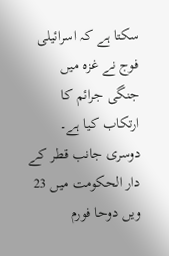سکتا ہے کہ اسرائیلی فوج نے غزہ میں جنگی جرائم کا ارتکاب کیا ہے۔ دوسری جانب قطر کے دار الحکومت میں 23 ویں دوحا فورم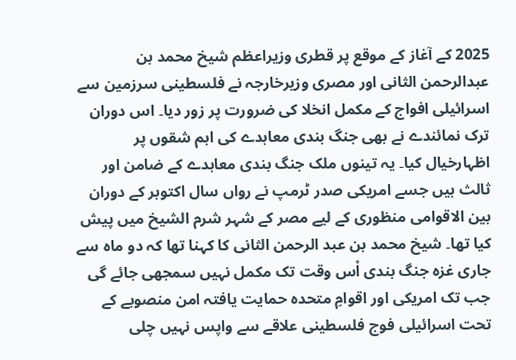2025 کے آغاز کے موقع پر قطری وزیراعظم شیخ محمد بن عبدالرحمن الثانی اور مصری وزیرخارجہ نے فلسطینی سرزمین سے اسرائیلی افواج کے مکمل انخلا کی ضرورت پر زور دیا۔ اس دوران ترک نمائندے نے بھی جنگ بندی معاہدے کی اہم شقوں پر اظہارخیال کیا۔ یہ تینوں ملک جنگ بندی معاہدے کے ضامن اور ثالث ہیں جسے امریکی صدر ٹرمپ نے رواں سال اکتوبر کے دوران بین الاقوامی منظوری کے لیے مصر کے شہر شرم الشیخ میں پیش کیا تھا۔ شیخ محمد بن عبد الرحمن الثانی کا کہنا تھا کہ دو ماہ سے جاری غزہ جنگ بندی اْس وقت تک مکمل نہیں سمجھی جائے گی جب تک امریکی اور اقوامِ متحدہ حمایت یافتہ امن منصوبے کے تحت اسرائیلی فوج فلسطینی علاقے سے واپس نہیں چلی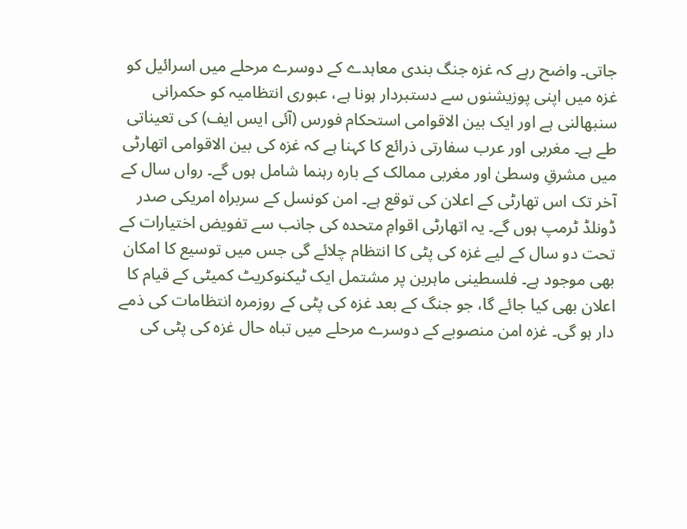جاتی۔ واضح رہے کہ غزہ جنگ بندی معاہدے کے دوسرے مرحلے میں اسرائیل کو غزہ میں اپنی پوزیشنوں سے دستبردار ہونا ہے، عبوری انتظامیہ کو حکمرانی سنبھالنی ہے اور ایک بین الاقوامی استحکام فورس (آئی ایس ایف) کی تعیناتی طے ہے۔ مغربی اور عرب سفارتی ذرائع کا کہنا ہے کہ غزہ کی بین الاقوامی اتھارٹی میں مشرقِ وسطیٰ اور مغربی ممالک کے بارہ رہنما شامل ہوں گے۔ رواں سال کے آخر تک اس تھارٹی کے اعلان کی توقع ہے۔ امن کونسل کے سربراہ امریکی صدر ڈونلڈ ٹرمپ ہوں گے۔ یہ اتھارٹی اقوامِ متحدہ کی جانب سے تفویض اختیارات کے تحت دو سال کے لیے غزہ کی پٹی کا انتظام چلائے گی جس میں توسیع کا امکان بھی موجود ہے۔ فلسطینی ماہرین پر مشتمل ایک ٹیکنوکریٹ کمیٹی کے قیام کا اعلان بھی کیا جائے گا، جو جنگ کے بعد غزہ کی پٹی کے روزمرہ انتظامات کی ذمے دار ہو گی۔ غزہ امن منصوبے کے دوسرے مرحلے میں تباہ حال غزہ کی پٹی کی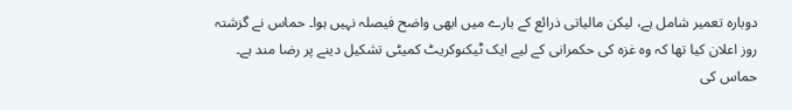دوبارہ تعمیر شامل ہے، لیکن مالیاتی ذرائع کے بارے میں ابھی واضح فیصلہ نہیں ہوا۔ حماس نے گزشتہ روز اعلان کیا تھا کہ وہ غزہ کی حکمرانی کے لیے ایک ٹیکنوکریٹ کمیٹی تشکیل دینے پر رضا مند ہے۔ حماس کی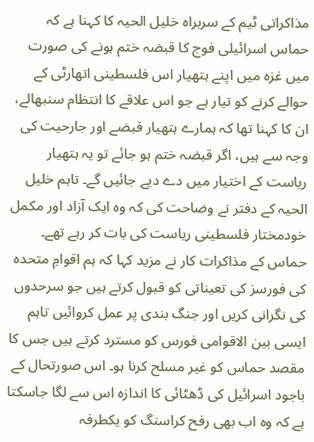مذاکراتی ٹیم کے سربراہ خلیل الحیہ کا کہنا ہے کہ حماس اسرائیلی فوج کا قبضہ ختم ہونے کی صورت میں غزہ میں اپنے ہتھیار اس فلسطینی اتھارٹی کے حوالے کرنے کو تیار ہے جو اس علاقے کا انتظام سنبھالے، ان کا کہنا تھا کہ ہمارے ہتھیار قبضے اور جارحیت کی وجہ سے ہیں، اگر قبضہ ختم ہو جائے تو یہ ہتھیار ریاست کے اختیار میں دے دیے جائیں گے۔ تاہم خلیل الحیہ کے دفتر نے وضاحت کی کہ وہ ایک آزاد اور مکمل خودمختار فلسطینی ریاست کی بات کر رہے تھے۔ حماس کے مذاکرات کار نے مزید کہا کہ ہم اقوامِ متحدہ کی فورسز کی تعیناتی کو قبول کرتے ہیں جو سرحدوں کی نگرانی کریں اور جنگ بندی پر عمل کروائیں تاہم ایسی بین الاقوامی فورس کو مسترد کرتے ہیں جس کا مقصد حماس کو غیر مسلح کرنا ہو۔ اس صورتحال کے باجود اسرائیل کی ڈھٹائی کا اندازہ اس سے لگا جاسکتا ہے کہ وہ اب بھی رفح کراسنگ کو یکطرفہ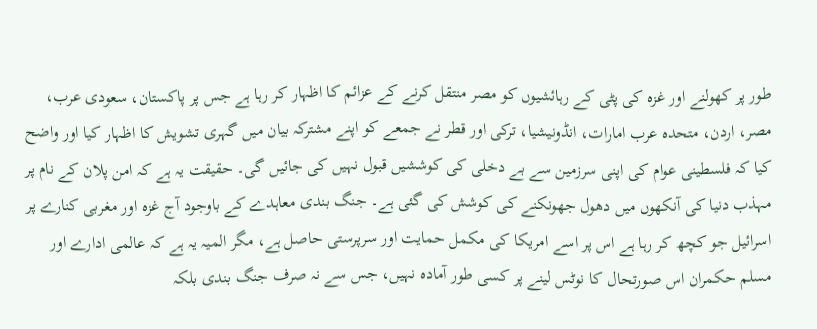طور پر کھولنے اور غزہ کی پٹی کے رہائشیوں کو مصر منتقل کرنے کے عزائم کا اظہار کر رہا ہے جس پر پاکستان، سعودی عرب، مصر، اردن، متحدہ عرب امارات، انڈونیشیا، ترکی اور قطر نے جمعے کو اپنے مشترکہ بیان میں گہری تشویش کا اظہار کیا اور واضح کیا کہ فلسطینی عوام کی اپنی سرزمین سے بے دخلی کی کوششیں قبول نہیں کی جائیں گی۔ حقیقت یہ ہے کہ امن پلان کے نام پر مہذب دنیا کی آنکھوں میں دھول جھونکنے کی کوشش کی گئی ہے۔ جنگ بندی معاہدے کے باوجود آج غزہ اور مغربی کنارے پر اسرائیل جو کچھ کر رہا ہے اس پر اسے امریکا کی مکمل حمایت اور سرپرستی حاصل ہے، مگر المیہ یہ ہے کہ عالمی ادارے اور مسلم حکمران اس صورتحال کا نوٹس لینے پر کسی طور آمادہ نہیں، جس سے نہ صرف جنگ بندی بلکہ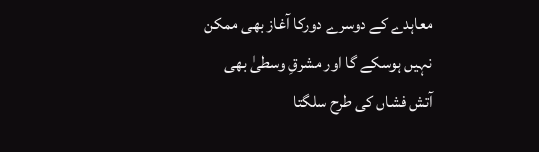معاہدے کے دوسرے دورکا آغاز بھی ممکن نہیں ہوسکے گا اور مشرقِ وسطیٰ بھی آتش فشاں کی طرح سلگتا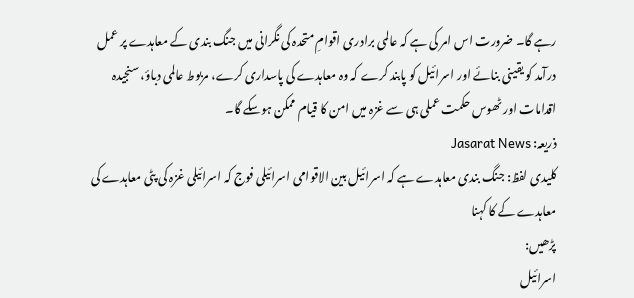رہے گا۔ ضرورت اس امر کی ہے کہ عالمی برادری اقوامِ متحدہ کی نگرانی میں جنگ بندی کے معاہدے پر عمل درآمد کو یقینی بنائے اور اسرائیل کو پابند کرے کہ وہ معاہدے کی پاسداری کرے، مربوط عالمی دباؤ، سنجیدہ اقدامات اور ٹھوس حکمت عملی ہی سے غزہ میں امن کا قیام ممکن ہوسکے گا۔
ذریعہ: Jasarat News
کلیدی لفظ: جنگ بندی معاہدے ہے کہ اسرائیل بین الاقوامی اسرائیلی فوج کہ اسرائیلی غزہ کی پٹی معاہدے کی معاہدے کے کا کہنا
پڑھیں:
اسرائیل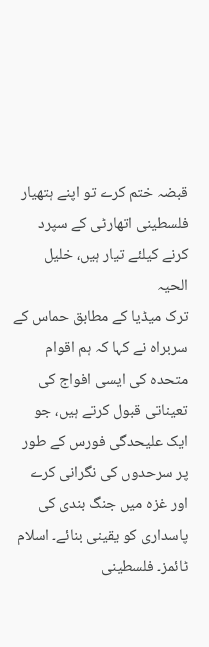قبضہ ختم کرے تو اپنے ہتھیار فلسطینی اتھارٹی کے سپرد کرنے کیلئے تیار ہیں، خلیل الحیہ
ترک میڈیا کے مطابق حماس کے سربراہ نے کہا کہ ہم اقوام متحدہ کی ایسی افواج کی تعیناتی قبول کرتے ہیں، جو ایک علیحدگی فورس کے طور پر سرحدوں کی نگرانی کرے اور غزہ میں جنگ بندی کی پاسداری کو یقینی بنائے۔ اسلام ٹائمز۔ فلسطینی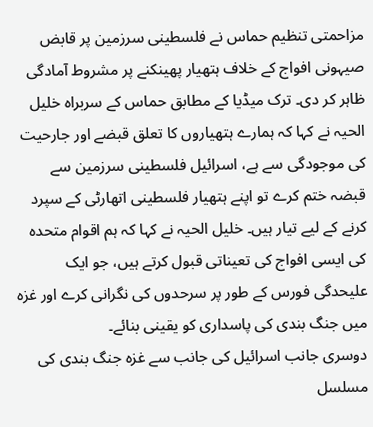مزاحمتی تنظیم حماس نے فلسطینی سرزمین پر قابض صیہونی افواج کے خلاف ہتھیار پھینکنے پر مشروط آمادگی ظاہر کر دی۔ ترک میڈیا کے مطابق حماس کے سربراہ خلیل الحیہ نے کہا کہ ہمارے ہتھیاروں کا تعلق قبضے اور جارحیت کی موجودگی سے ہے، اسرائیل فلسطینی سرزمین سے قبضہ ختم کرے تو اپنے ہتھیار فلسطینی اتھارٹی کے سپرد کرنے کے لیے تیار ہیں۔ خلیل الحیہ نے کہا کہ ہم اقوام متحدہ کی ایسی افواج کی تعیناتی قبول کرتے ہیں، جو ایک علیحدگی فورس کے طور پر سرحدوں کی نگرانی کرے اور غزہ میں جنگ بندی کی پاسداری کو یقینی بنائے۔
دوسری جانب اسرائیل کی جانب سے غزہ جنگ بندی کی مسلسل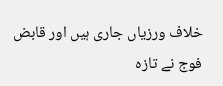خلاف ورزیاں جاری ہیں اور قابض فوج نے تازہ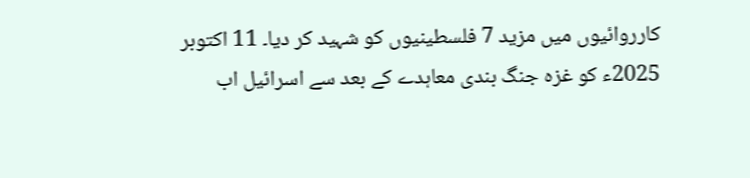کارروائیوں میں مزید 7 فلسطینیوں کو شہید کر دیا۔ 11 اکتوبر 2025ء کو غزہ جنگ بندی معاہدے کے بعد سے اسرائیل اب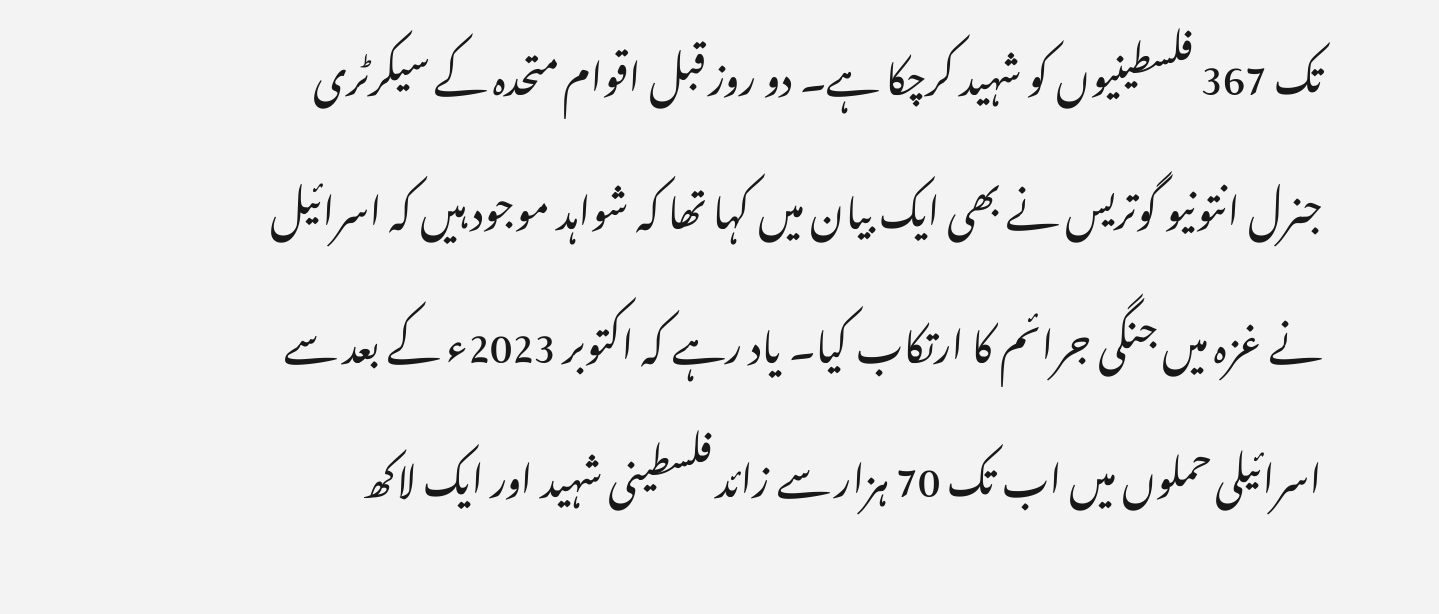تک 367 فلسطینیوں کو شہید کرچکا ہے۔ دو روز قبل اقوام متحدہ کے سیکرٹری جنرل انتونیو گوتریس نے بھی ایک بیان میں کہا تھا کہ شواہد موجود ہیں کہ اسرائیل نے غزہ میں جنگی جرائم کا ارتکاب کیا۔ یاد رہے کہ اکتوبر 2023ء کے بعد سے اسرائیلی حملوں میں اب تک 70 ہزار سے زائد فلسطینی شہید اور ایک لاکھ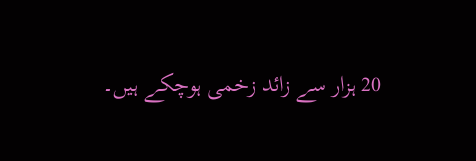20 ہزار سے زائد زخمی ہوچکے ہیں۔